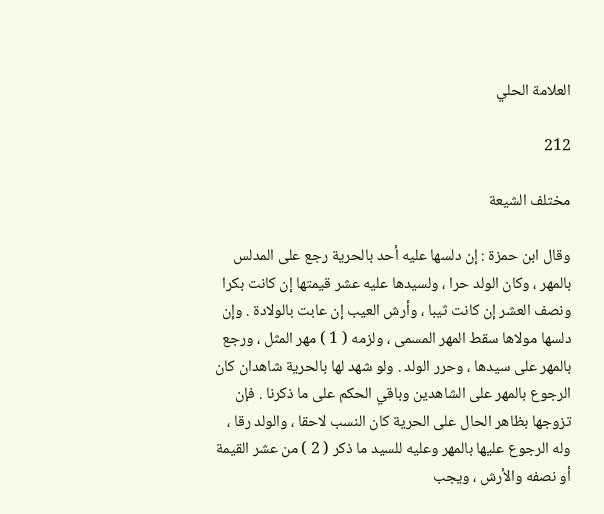العلامة الحلي

212

مختلف الشيعة

وقال ابن حمزة : إن دلسها عليه أحد بالحرية رجع على المدلس بالمهر ، وكان الولد حرا ، ولسيدها عليه عشر قيمتها إن كانت بكرا ونصف العشر إن كانت ثيبا ، وأرش العيب إن عابت بالولادة . وإن دلسها مولاها سقط المهر المسمى ، ولزمه ( 1 ) مهر المثل ، ورجع بالمهر على سيدها ، وحرر الولد . ولو شهد لها بالحرية شاهدان كان الرجوع بالمهر على الشاهدين وباقي الحكم على ما ذكرنا . فإن تزوجها بظاهر الحال على الحرية كان النسب لاحقا ، والولد رقا ، وله الرجوع عليها بالمهر وعليه للسيد ما ذكر ( 2 ) من عشر القيمة أو نصفه والأرش ، ويجب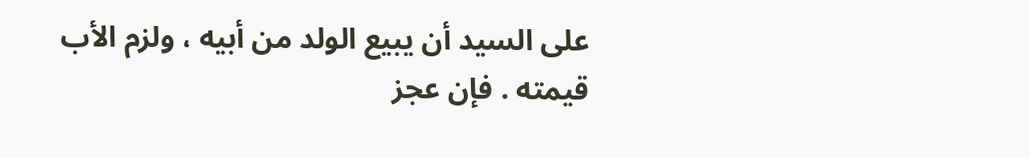على السيد أن يبيع الولد من أبيه ، ولزم الأب قيمته . فإن عجز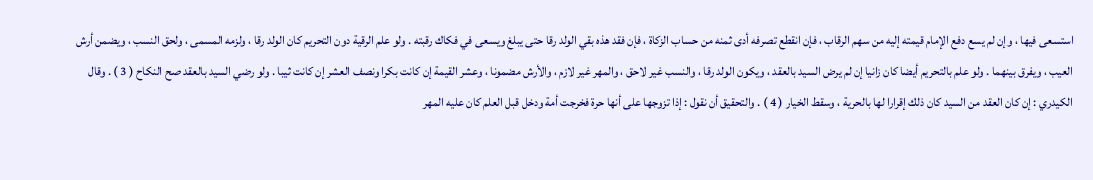استسعى فيها ، وإن لم يسع دفع الإمام قيمته إليه من سهم الرقاب ، فإن انقطع تصرفه أدى ثمنه من حساب الزكاة ، فإن فقد هذه بقي الولد رقا حتى يبلغ ويسعى في فكاك رقبته . ولو علم الرقية دون التحريم كان الولد رقا ، ولزمه المسمى ، ولحق النسب ، ويضمن أرش العيب ، ويفرق بينهما . ولو علم بالتحريم أيضا كان زانيا إن لم يرض السيد بالعقد ، ويكون الولد رقا ، والنسب غير لاحق ، والمهر غير لازم ، والأرش مضمونا ، وعشر القيمة إن كانت بكرا ونصف العشر إن كانت ثيبا . ولو رضي السيد بالعقد صح النكاح ( 3 ) . وقال الكيدري : إن كان العقد من السيد كان ذلك إقرارا لها بالحرية ، وسقط الخيار ( 4 ) . والتحقيق أن نقول : إذا تزوجها على أنها حرة فخرجت أمة ودخل قبل العلم كان عليه المهر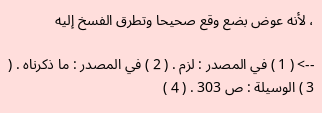، لأنه عوض بضع وقع صحيحا وتطرق الفسخ إليه

--> ( 1 ) في المصدر : لزم . ( 2 ) في المصدر : ما ذكرناه . ( 3 ) الوسيلة : ص 303 . ( 4 )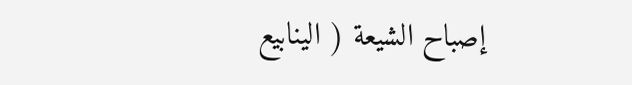إصباح الشيعة ( الينابيع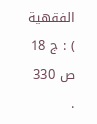الفقهية ) : ج 18 ص 330 .